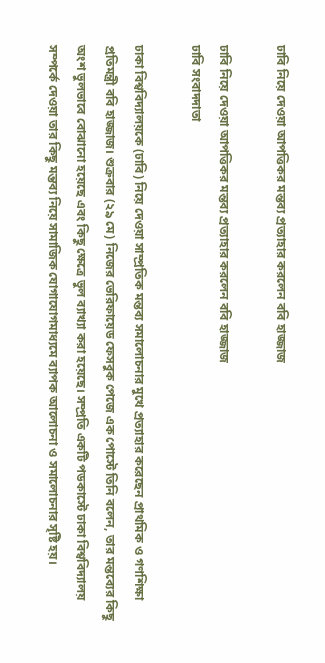ঢাবি নিয়ে দেওয়া আপত্তিকর মন্তব্য প্রত্যাহার করলেন ববি হাজ্জাজ

ঢাবি নিয়ে দেওয়া আপত্তিকর মন্তব্য প্রত্যাহার করলেন ববি হাজ্জাজ
ঢাবি সংবাদদাতা

ঢাকা বিশ্ববিদ্যালয়কে (ঢাবি) নিয়ে দেওয়া সাম্প্রতিক মন্তব্য সমালোচনার মুখে প্রত্যাহার করেছেন প্রাথমিক ও গণশিক্ষা প্রতিমন্ত্রী ববি হাজ্জাজ। শুক্রবার (২৯ মে) নিজের ভেরিফায়েড ফেসবুক পেজে এক পোস্টে তিনি বলেন, তার মন্তব্যের কিছু অংশ ভুলভাবে বোঝানো হয়েছে এবং কিছু ক্ষেত্রে ভুল ব্যাখ্যা করা হয়েছে। সম্প্রতি একটি পডকাস্টে ঢাকা বিশ্ববিদ্যালয় সম্পর্কে দেওয়া তার কিছু মন্তব্য নিয়ে সামাজিক যোগাযোগমাধ্যমে ব্যাপক আলোচনা ও সমালোচনার সৃষ্টি হয়।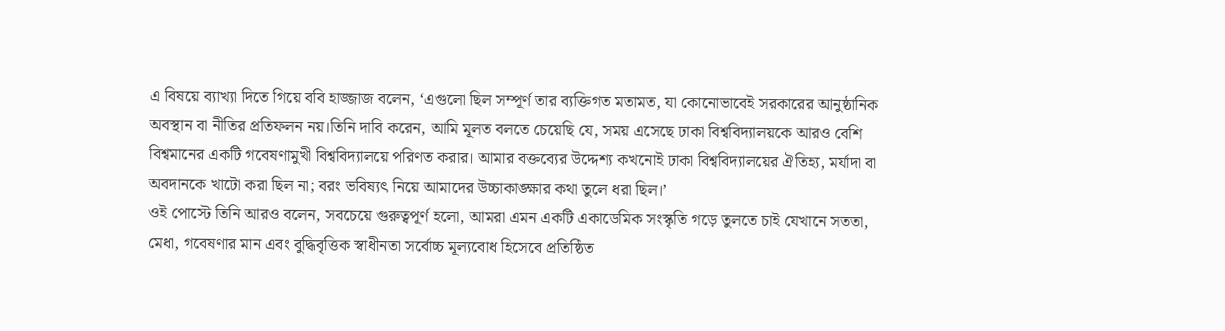এ বিষয়ে ব্যাখ্যা দিতে গিয়ে ববি হাজ্জাজ বলেন, ‘এগুলো ছিল সম্পূর্ণ তার ব্যক্তিগত মতামত, যা কোনোভাবেই সরকারের আনুষ্ঠানিক অবস্থান বা নীতির প্রতিফলন নয়।তিনি দাবি করেন, আমি মূলত বলতে চেয়েছি যে, সময় এসেছে ঢাকা বিশ্ববিদ্যালয়কে আরও বেশি বিশ্বমানের একটি গবেষণামুখী বিশ্ববিদ্যালয়ে পরিণত করার। আমার বক্তব্যের উদ্দেশ্য কখনোই ঢাকা বিশ্ববিদ্যালয়ের ঐতিহ্য, মর্যাদা বা অবদানকে খাটো করা ছিল না; বরং ভবিষ্যৎ নিয়ে আমাদের উচ্চাকাঙ্ক্ষার কথা তুলে ধরা ছিল।’
ওই পোস্টে তিনি আরও বলেন, সবচেয়ে গুরুত্বপূর্ণ হলো, আমরা এমন একটি একাডেমিক সংস্কৃতি গড়ে তুলতে চাই যেখানে সততা, মেধা, গবেষণার মান এবং বুদ্ধিবৃত্তিক স্বাধীনতা সর্বোচ্চ মূল্যবোধ হিসেবে প্রতিষ্ঠিত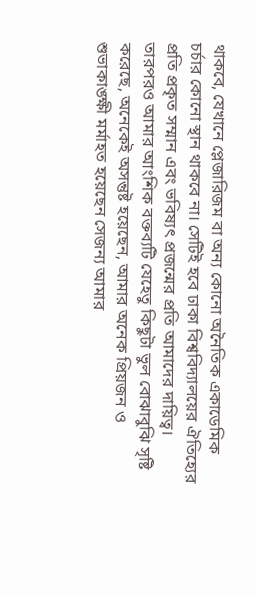থাকবে, যেখানে প্লেজারিজম বা অন্য কোনো অনৈতিক একাডেমিক চর্চার কোনো স্থান থাকবে না। সেটিই হবে ঢাকা বিশ্ববিদ্যালয়ের ঐতিহ্যের প্রতি প্রকৃত সম্মান এবং ভবিষ্যৎ প্রজন্মের প্রতি আমাদের দায়িত্ব। তারপরও আমার আংশিক বক্তব্যটি যেহেতু কিছুটা ভুল বোঝাবুঝি সৃষ্টি করেছে, অনেকেই অসন্তুষ্ট হয়েছেন, আমার অনেক প্রিয়জন ও শুভাকাঙ্ক্ষী মর্মাহত হয়েছেন সেজন্য আমার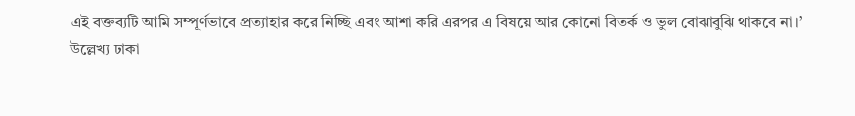এই বক্তব্যটি আমি সম্পূর্ণভাবে প্রত্যাহার করে নিচ্ছি এবং আশা করি এরপর এ বিষয়ে আর কোনো বিতর্ক ও ভুল বোঝাবুঝি থাকবে না।’
উল্লেখ্য ঢাকা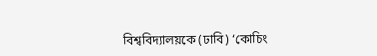বিশ্ববিদ্যালয়কে (ঢাবি) ‘কোচিং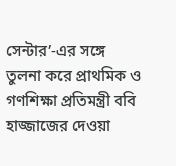সেন্টার’-এর সঙ্গে তুলনা করে প্রাথমিক ও গণশিক্ষা প্রতিমন্ত্রী ববি হাজ্জাজের দেওয়া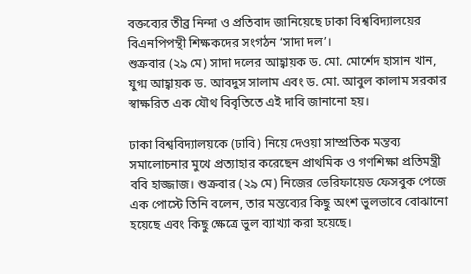বক্তব্যের তীব্র নিন্দা ও প্রতিবাদ জানিয়েছে ঢাকা বিশ্ববিদ্যালয়ের বিএনপিপন্থী শিক্ষকদের সংগঠন ‘সাদা দল’।
শুক্রবার (২৯ মে) সাদা দলের আহ্বায়ক ড. মো. মোর্শেদ হাসান খান, যুগ্ম আহ্বায়ক ড. আবদুস সালাম এবং ড. মো. আবুল কালাম সরকার স্বাক্ষরিত এক যৌথ বিবৃতিতে এই দাবি জানানো হয়।

ঢাকা বিশ্ববিদ্যালয়কে (ঢাবি) নিয়ে দেওয়া সাম্প্রতিক মন্তব্য সমালোচনার মুখে প্রত্যাহার করেছেন প্রাথমিক ও গণশিক্ষা প্রতিমন্ত্রী ববি হাজ্জাজ। শুক্রবার (২৯ মে) নিজের ভেরিফায়েড ফেসবুক পেজে এক পোস্টে তিনি বলেন, তার মন্তব্যের কিছু অংশ ভুলভাবে বোঝানো হয়েছে এবং কিছু ক্ষেত্রে ভুল ব্যাখ্যা করা হয়েছে।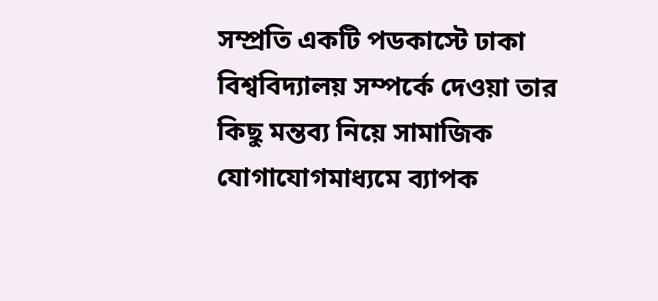সম্প্রতি একটি পডকাস্টে ঢাকা বিশ্ববিদ্যালয় সম্পর্কে দেওয়া তার কিছু মন্তব্য নিয়ে সামাজিক যোগাযোগমাধ্যমে ব্যাপক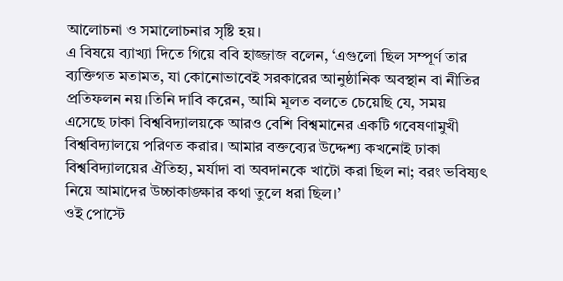আলোচনা ও সমালোচনার সৃষ্টি হয়।
এ বিষয়ে ব্যাখ্যা দিতে গিয়ে ববি হাজ্জাজ বলেন, ‘এগুলো ছিল সম্পূর্ণ তার ব্যক্তিগত মতামত, যা কোনোভাবেই সরকারের আনুষ্ঠানিক অবস্থান বা নীতির প্রতিফলন নয়।তিনি দাবি করেন, আমি মূলত বলতে চেয়েছি যে, সময় এসেছে ঢাকা বিশ্ববিদ্যালয়কে আরও বেশি বিশ্বমানের একটি গবেষণামুখী বিশ্ববিদ্যালয়ে পরিণত করার। আমার বক্তব্যের উদ্দেশ্য কখনোই ঢাকা বিশ্ববিদ্যালয়ের ঐতিহ্য, মর্যাদা বা অবদানকে খাটো করা ছিল না; বরং ভবিষ্যৎ নিয়ে আমাদের উচ্চাকাঙ্ক্ষার কথা তুলে ধরা ছিল।’
ওই পোস্টে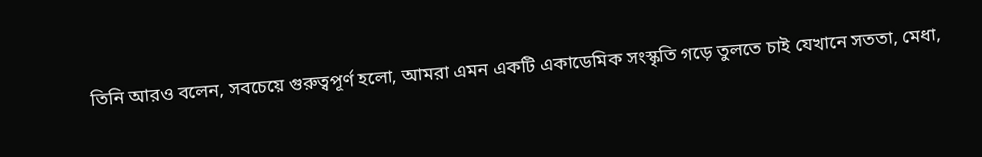তিনি আরও বলেন, সবচেয়ে গুরুত্বপূর্ণ হলো, আমরা এমন একটি একাডেমিক সংস্কৃতি গড়ে তুলতে চাই যেখানে সততা, মেধা,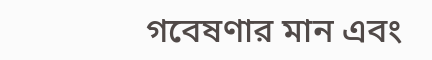গবেষণার মান এবং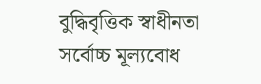বুদ্ধিবৃত্তিক স্বাধীনতা সর্বোচ্চ মূল্যবোধ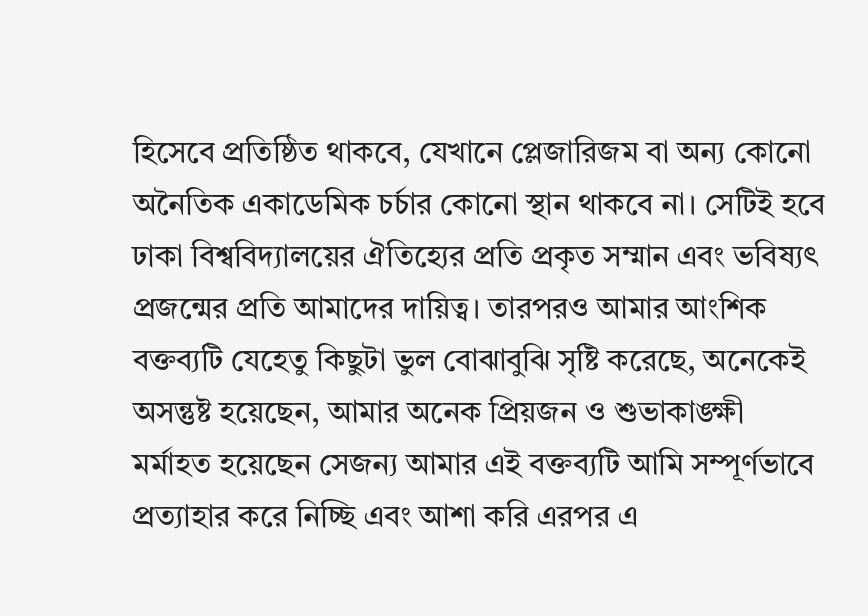হিসেবে প্রতিষ্ঠিত থাকবে, যেখানে প্লেজারিজম বা অন্য কোনো অনৈতিক একাডেমিক চর্চার কোনো স্থান থাকবে না। সেটিই হবে ঢাকা বিশ্ববিদ্যালয়ের ঐতিহ্যের প্রতি প্রকৃত সম্মান এবং ভবিষ্যৎ প্রজন্মের প্রতি আমাদের দায়িত্ব। তারপরও আমার আংশিক বক্তব্যটি যেহেতু কিছুটা ভুল বোঝাবুঝি সৃষ্টি করেছে, অনেকেই অসন্তুষ্ট হয়েছেন, আমার অনেক প্রিয়জন ও শুভাকাঙ্ক্ষী মর্মাহত হয়েছেন সেজন্য আমার এই বক্তব্যটি আমি সম্পূর্ণভাবে প্রত্যাহার করে নিচ্ছি এবং আশা করি এরপর এ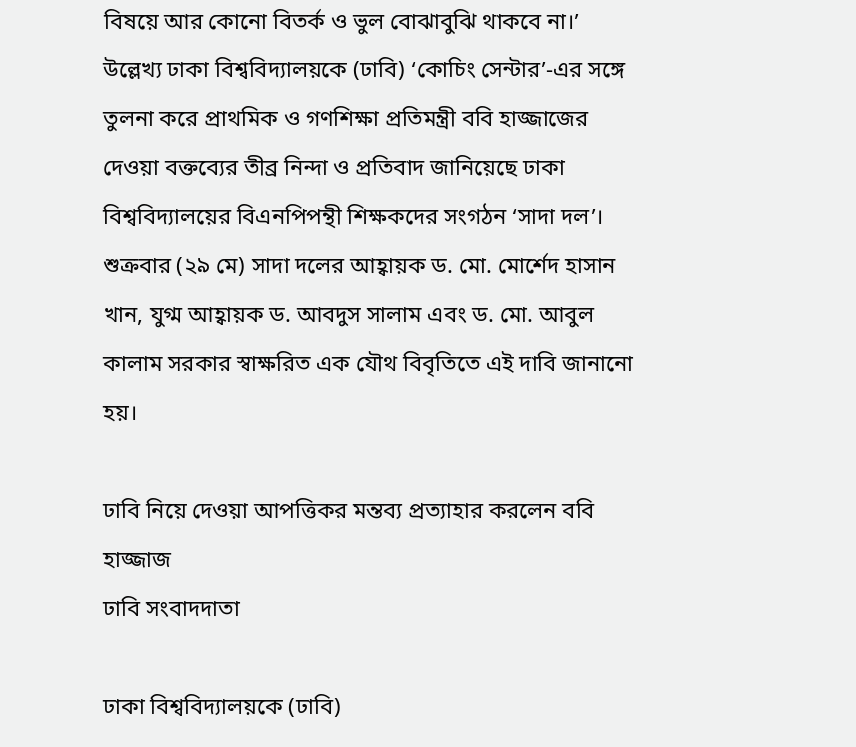বিষয়ে আর কোনো বিতর্ক ও ভুল বোঝাবুঝি থাকবে না।’
উল্লেখ্য ঢাকা বিশ্ববিদ্যালয়কে (ঢাবি) ‘কোচিং সেন্টার’-এর সঙ্গে তুলনা করে প্রাথমিক ও গণশিক্ষা প্রতিমন্ত্রী ববি হাজ্জাজের দেওয়া বক্তব্যের তীব্র নিন্দা ও প্রতিবাদ জানিয়েছে ঢাকা বিশ্ববিদ্যালয়ের বিএনপিপন্থী শিক্ষকদের সংগঠন ‘সাদা দল’।
শুক্রবার (২৯ মে) সাদা দলের আহ্বায়ক ড. মো. মোর্শেদ হাসান খান, যুগ্ম আহ্বায়ক ড. আবদুস সালাম এবং ড. মো. আবুল কালাম সরকার স্বাক্ষরিত এক যৌথ বিবৃতিতে এই দাবি জানানো হয়।

ঢাবি নিয়ে দেওয়া আপত্তিকর মন্তব্য প্রত্যাহার করলেন ববি হাজ্জাজ
ঢাবি সংবাদদাতা

ঢাকা বিশ্ববিদ্যালয়কে (ঢাবি)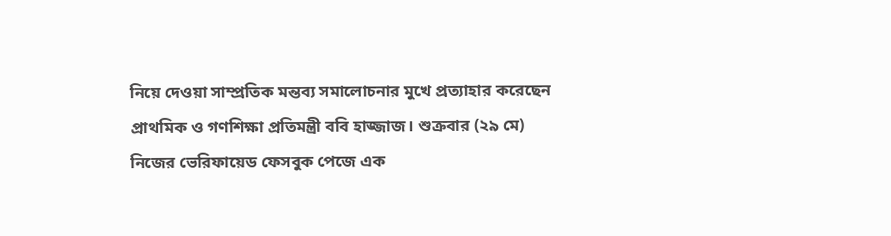নিয়ে দেওয়া সাম্প্রতিক মন্তব্য সমালোচনার মুখে প্রত্যাহার করেছেন প্রাথমিক ও গণশিক্ষা প্রতিমন্ত্রী ববি হাজ্জাজ। শুক্রবার (২৯ মে) নিজের ভেরিফায়েড ফেসবুক পেজে এক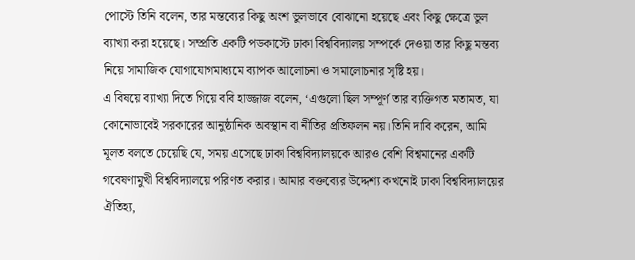পোস্টে তিনি বলেন, তার মন্তব্যের কিছু অংশ ভুলভাবে বোঝানো হয়েছে এবং কিছু ক্ষেত্রে ভুল ব্যাখ্যা করা হয়েছে। সম্প্রতি একটি পডকাস্টে ঢাকা বিশ্ববিদ্যালয় সম্পর্কে দেওয়া তার কিছু মন্তব্য নিয়ে সামাজিক যোগাযোগমাধ্যমে ব্যাপক আলোচনা ও সমালোচনার সৃষ্টি হয়।
এ বিষয়ে ব্যাখ্যা দিতে গিয়ে ববি হাজ্জাজ বলেন, ‘এগুলো ছিল সম্পূর্ণ তার ব্যক্তিগত মতামত, যা কোনোভাবেই সরকারের আনুষ্ঠানিক অবস্থান বা নীতির প্রতিফলন নয়।তিনি দাবি করেন, আমি মূলত বলতে চেয়েছি যে, সময় এসেছে ঢাকা বিশ্ববিদ্যালয়কে আরও বেশি বিশ্বমানের একটি গবেষণামুখী বিশ্ববিদ্যালয়ে পরিণত করার। আমার বক্তব্যের উদ্দেশ্য কখনোই ঢাকা বিশ্ববিদ্যালয়ের ঐতিহ্য,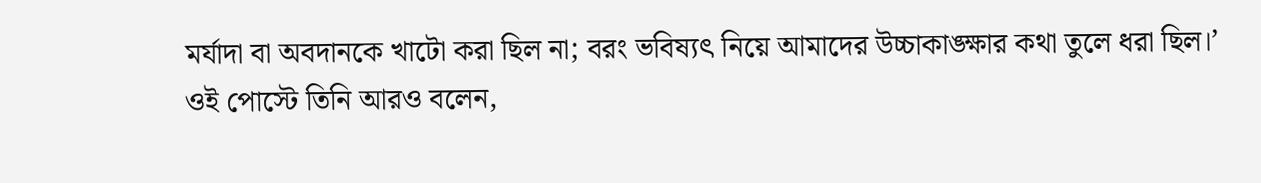মর্যাদা বা অবদানকে খাটো করা ছিল না; বরং ভবিষ্যৎ নিয়ে আমাদের উচ্চাকাঙ্ক্ষার কথা তুলে ধরা ছিল।’
ওই পোস্টে তিনি আরও বলেন,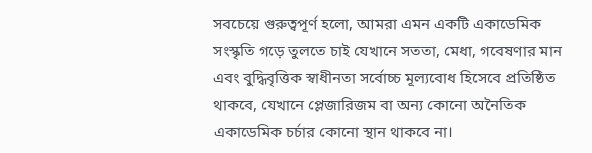সবচেয়ে গুরুত্বপূর্ণ হলো, আমরা এমন একটি একাডেমিক সংস্কৃতি গড়ে তুলতে চাই যেখানে সততা, মেধা, গবেষণার মান এবং বুদ্ধিবৃত্তিক স্বাধীনতা সর্বোচ্চ মূল্যবোধ হিসেবে প্রতিষ্ঠিত থাকবে, যেখানে প্লেজারিজম বা অন্য কোনো অনৈতিক একাডেমিক চর্চার কোনো স্থান থাকবে না।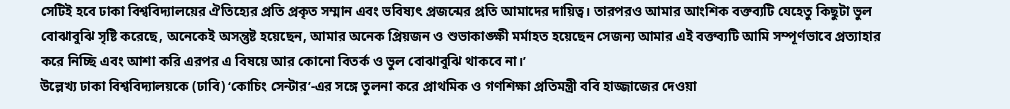সেটিই হবে ঢাকা বিশ্ববিদ্যালয়ের ঐতিহ্যের প্রতি প্রকৃত সম্মান এবং ভবিষ্যৎ প্রজন্মের প্রতি আমাদের দায়িত্ব। তারপরও আমার আংশিক বক্তব্যটি যেহেতু কিছুটা ভুল বোঝাবুঝি সৃষ্টি করেছে, অনেকেই অসন্তুষ্ট হয়েছেন, আমার অনেক প্রিয়জন ও শুভাকাঙ্ক্ষী মর্মাহত হয়েছেন সেজন্য আমার এই বক্তব্যটি আমি সম্পূর্ণভাবে প্রত্যাহার করে নিচ্ছি এবং আশা করি এরপর এ বিষয়ে আর কোনো বিতর্ক ও ভুল বোঝাবুঝি থাকবে না।’
উল্লেখ্য ঢাকা বিশ্ববিদ্যালয়কে (ঢাবি) ‘কোচিং সেন্টার’-এর সঙ্গে তুলনা করে প্রাথমিক ও গণশিক্ষা প্রতিমন্ত্রী ববি হাজ্জাজের দেওয়া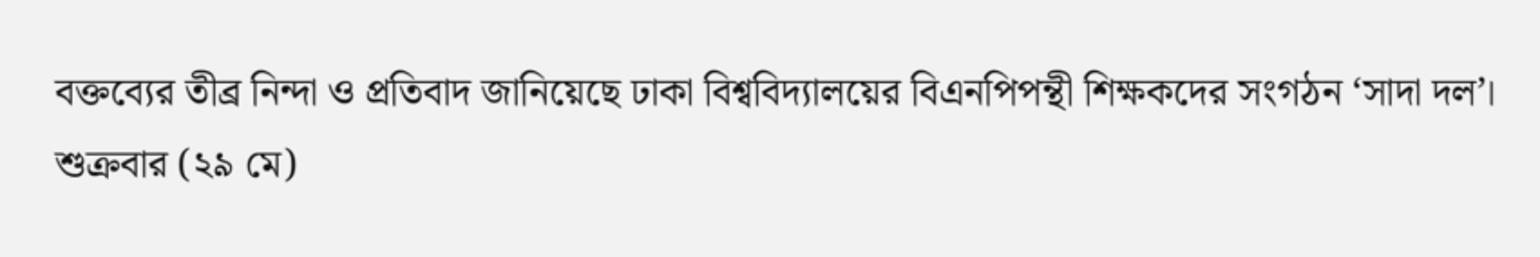বক্তব্যের তীব্র নিন্দা ও প্রতিবাদ জানিয়েছে ঢাকা বিশ্ববিদ্যালয়ের বিএনপিপন্থী শিক্ষকদের সংগঠন ‘সাদা দল’।
শুক্রবার (২৯ মে)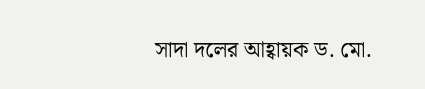সাদা দলের আহ্বায়ক ড. মো.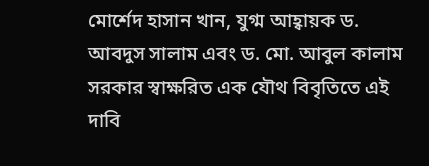মোর্শেদ হাসান খান, যুগ্ম আহ্বায়ক ড. আবদুস সালাম এবং ড. মো. আবুল কালাম সরকার স্বাক্ষরিত এক যৌথ বিবৃতিতে এই দাবি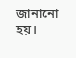জানানো হয়।